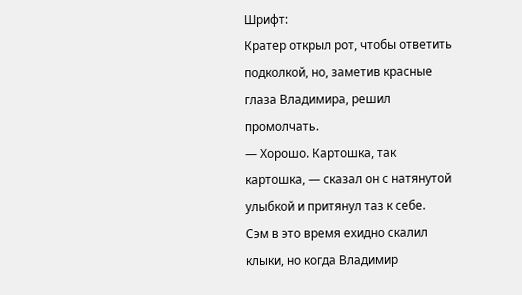Шрифт:
Кратер открыл рот, чтобы ответить подколкой, но, заметив красные глаза Владимира, решил промолчать.
— Хорошо. Картошка, так картошка, — сказал он с натянутой улыбкой и притянул таз к себе.
Сэм в это время ехидно скалил клыки, но когда Владимир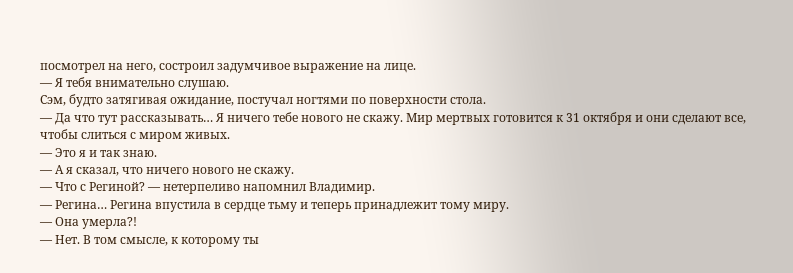посмотрел на него, состроил задумчивое выражение на лице.
— Я тебя внимательно слушаю.
Сэм, будто затягивая ожидание, постучал ногтями по поверхности стола.
— Да что тут рассказывать… Я ничего тебе нового не скажу. Мир мертвых готовится к 31 октября и они сделают все, чтобы слиться с миром живых.
— Это я и так знаю.
— А я сказал, что ничего нового не скажу.
— Что с Региной? — нетерпеливо напомнил Владимир.
— Регина… Регина впустила в сердце тьму и теперь принадлежит тому миру.
— Она умерла?!
— Нет. В том смысле, к которому ты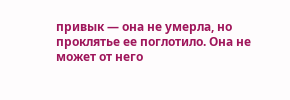привык — она не умерла, но проклятье ее поглотило. Она не может от него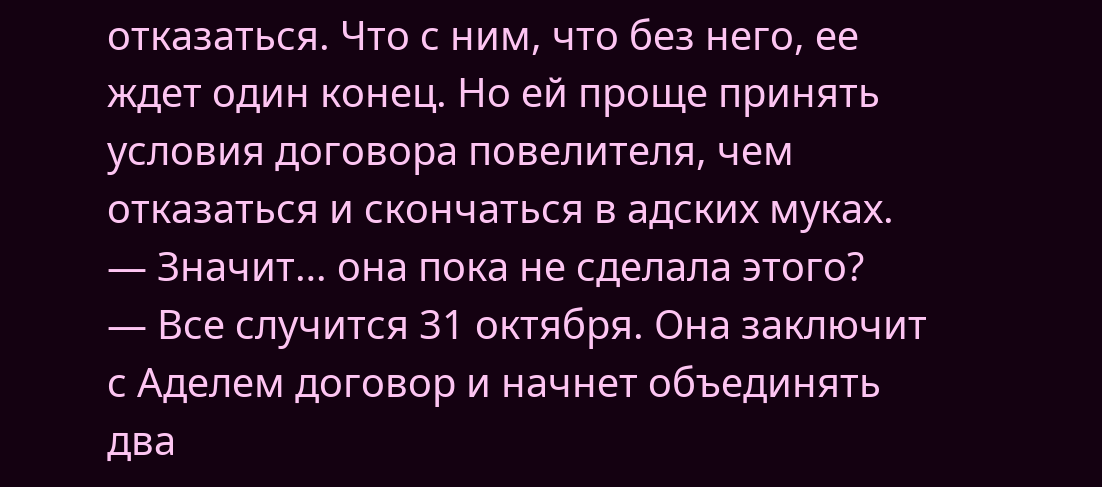отказаться. Что с ним, что без него, ее ждет один конец. Но ей проще принять условия договора повелителя, чем отказаться и скончаться в адских муках.
— Значит… она пока не сделала этого?
— Все случится 31 октября. Она заключит с Аделем договор и начнет объединять два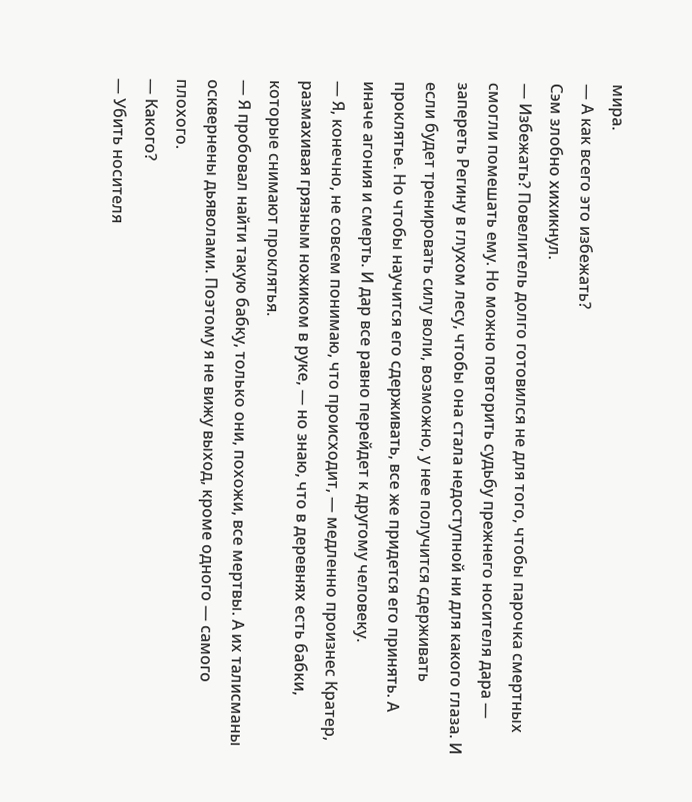мира.
— А как всего это избежать?
Сэм злобно хихикнул.
— Избежать? Повелитель долго готовился не для того, чтобы парочка смертных смогли помешать ему. Но можно повторить судьбу прежнего носителя дара — запереть Регину в глухом лесу, чтобы она стала недоступной ни для какого глаза. И если будет тренировать силу воли, возможно, у нее получится сдерживать проклятье. Но чтобы научится его сдерживать, все же придется его принять. А иначе агония и смерть. И дар все равно перейдет к другому человеку.
— Я, конечно, не совсем понимаю, что происходит, — медленно произнес Кратер, размахивая грязным ножиком в руке, — но знаю, что в деревнях есть бабки, которые снимают проклятья.
— Я пробовал найти такую бабку, только они, похожи, все мертвы. А их талисманы осквернены дьяволами. Поэтому я не вижу выход, кроме одного — самого плохого.
— Какого?
— Убить носителя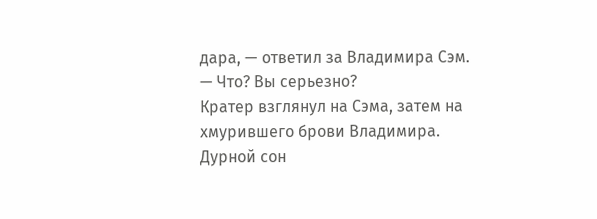дара, — ответил за Владимира Сэм.
— Что? Вы серьезно?
Кратер взглянул на Сэма, затем на хмурившего брови Владимира. Дурной сон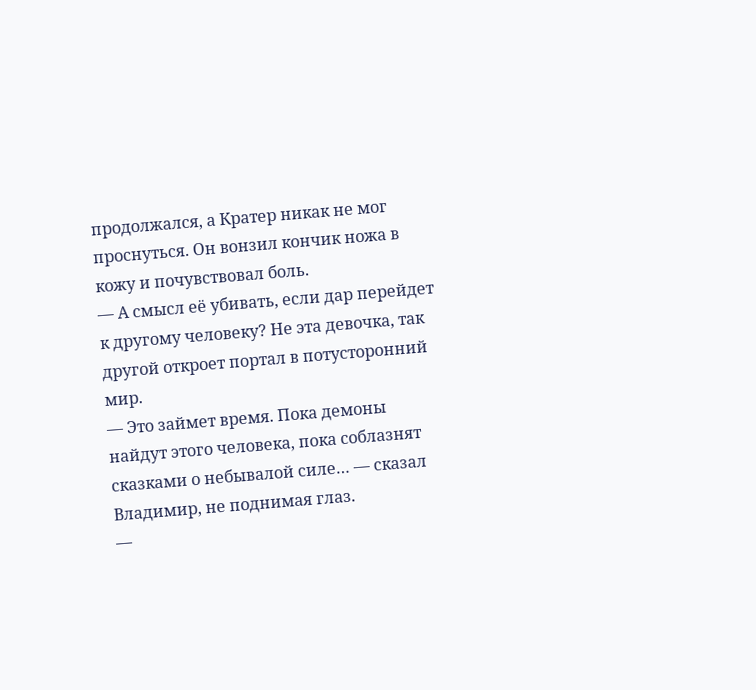продолжался, а Кратер никак не мог проснуться. Он вонзил кончик ножа в кожу и почувствовал боль.
— А смысл её убивать, если дар перейдет к другому человеку? Не эта девочка, так другой откроет портал в потусторонний мир.
— Это займет время. Пока демоны найдут этого человека, пока соблазнят сказками о небывалой силе… — сказал Владимир, не поднимая глаз.
—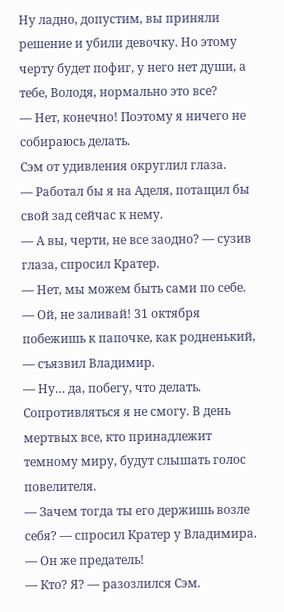Ну ладно, допустим, вы приняли решение и убили девочку. Но этому черту будет пофиг, у него нет души, а тебе, Володя, нормально это все?
— Нет, конечно! Поэтому я ничего не собираюсь делать.
Сэм от удивления округлил глаза.
— Работал бы я на Аделя, потащил бы свой зад сейчас к нему.
— А вы, черти, не все заодно? — сузив глаза, спросил Кратер.
— Нет, мы можем быть сами по себе.
— Ой, не заливай! 31 октября побежишь к папочке, как родненький, — съязвил Владимир.
— Ну… да, побегу, что делать. Сопротивляться я не смогу. В день мертвых все, кто принадлежит темному миру, будут слышать голос повелителя.
— Зачем тогда ты его держишь возле себя? — спросил Кратер у Владимира. — Он же предатель!
— Кто? Я? — разозлился Сэм.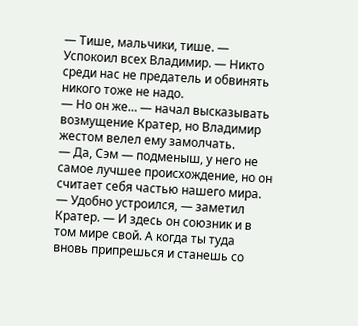— Тише, мальчики, тише. — Успокоил всех Владимир. — Никто среди нас не предатель и обвинять никого тоже не надо.
— Но он же… — начал высказывать возмущение Кратер, но Владимир жестом велел ему замолчать.
— Да, Сэм — подменыш, у него не самое лучшее происхождение, но он считает себя частью нашего мира.
— Удобно устроился, — заметил Кратер. — И здесь он союзник и в том мире свой. А когда ты туда вновь припрешься и станешь со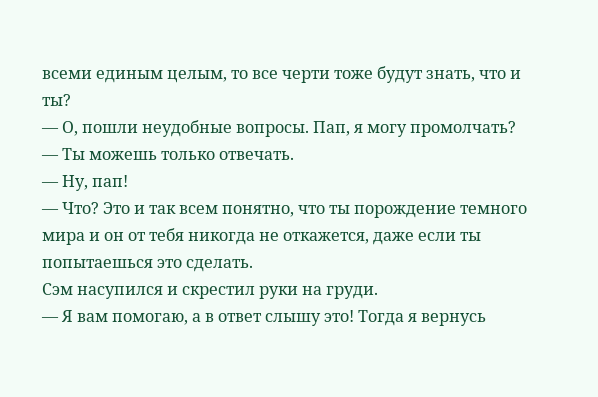всеми единым целым, то все черти тоже будут знать, что и ты?
— О, пошли неудобные вопросы. Пап, я могу промолчать?
— Ты можешь только отвечать.
— Ну, пап!
— Что? Это и так всем понятно, что ты порождение темного мира и он от тебя никогда не откажется, даже если ты попытаешься это сделать.
Сэм насупился и скрестил руки на груди.
— Я вам помогаю, а в ответ слышу это! Тогда я вернусь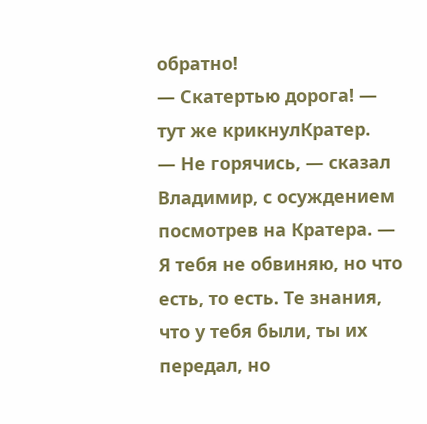обратно!
— Скатертью дорога! — тут же крикнулКратер.
— Не горячись, — сказал Владимир, с осуждением посмотрев на Кратера. — Я тебя не обвиняю, но что есть, то есть. Те знания, что у тебя были, ты их передал, но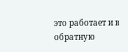это работает и в обратную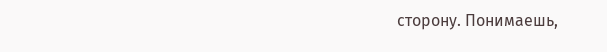сторону. Понимаешь,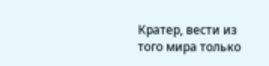Кратер, вести из того мира только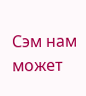Сэм нам может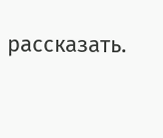рассказать.